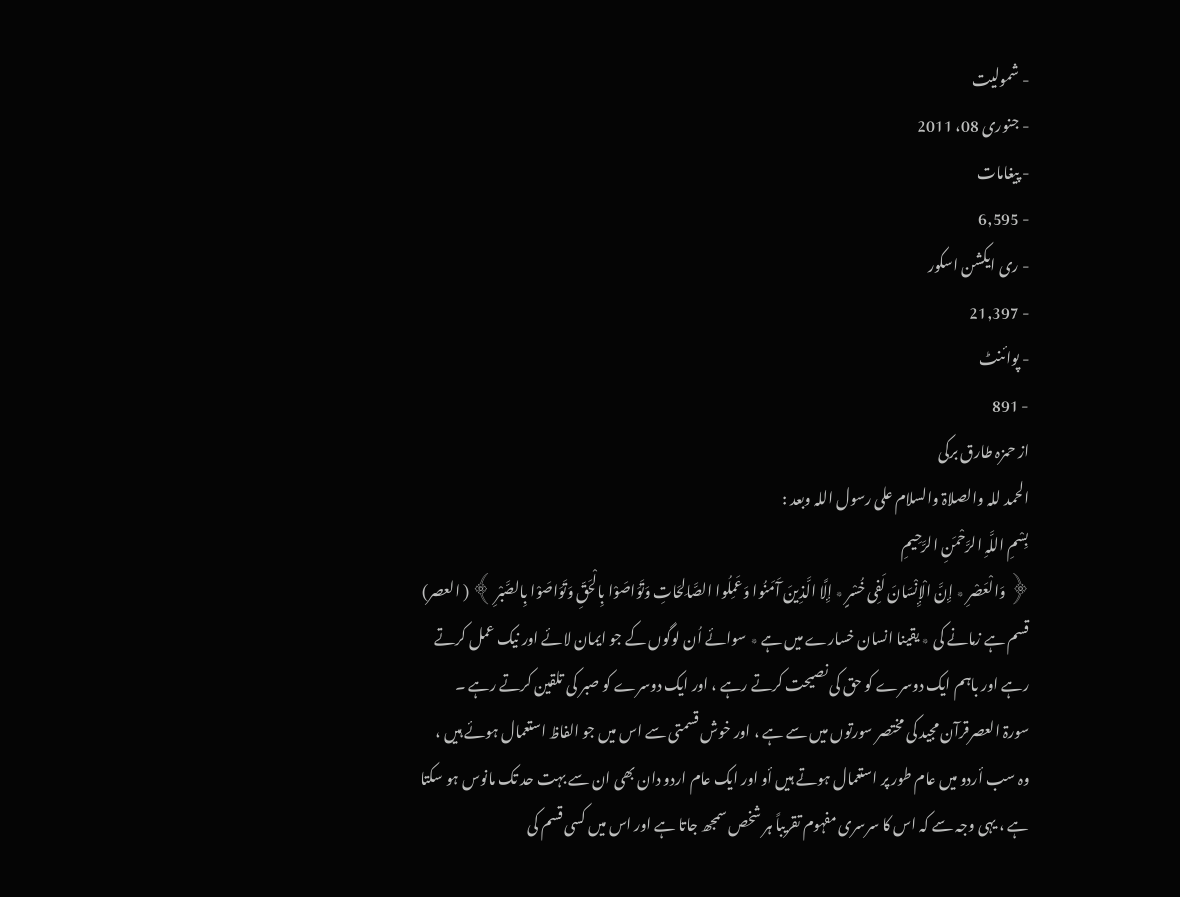- شمولیت
- جنوری 08، 2011
- پیغامات
- 6,595
- ری ایکشن اسکور
- 21,397
- پوائنٹ
- 891
از حمزہ طارق برکی
الحمد للہ والصلاۃ والسلام علی رسول اللہ وبعد :
بِسْمِ اللَّہِ الرَّحْمَنِ الرَّحِیمِ
﴿ وَالْعَصْرِ ٭ إِنَّ الْإِنْسَانَ لَفِی خُسْرٍ ٭ إِلَّا الَّذِینَ آَمَنُوا وَعَمِلُوا الصَّالِحَاتِ وَتَوَاصَوْا بِالْحَقِّ وَتَوَاصَوْا بِالصَّبْرِ ﴾ ( العصر)
قسم ہے زمانے کی ٭ یقینا انسان خسارے میں ہے ٭ سوائے اُن لوگوں کے جو ایمان لائے اور نیک عمل کرتے رہے اور باہم ایک دوسرے کو حق کی نصیحت کرتے رہے ، اور ایک دوسرے کو صبر کی تلقین کرتے رہے ۔
سورۃ العصرقرآن مجید کی مختصر سورتوں میں سے ہے ، اور خوش قسمتی سے اس میں جو الفاظ استعمال ہوئے ہیں ، وہ سب أردو میں عام طور پر استعمال ہوتے ہیں أو اور ایک عام اردو دان بھی ان سے بہت حد تک مانوس ہو سکتا ہے ، یہی وجہ سے کہ اس کا سرسری مفہوم تقریباً ہر شخص سمجھ جاتا ہے اور اس میں کسی قسم کی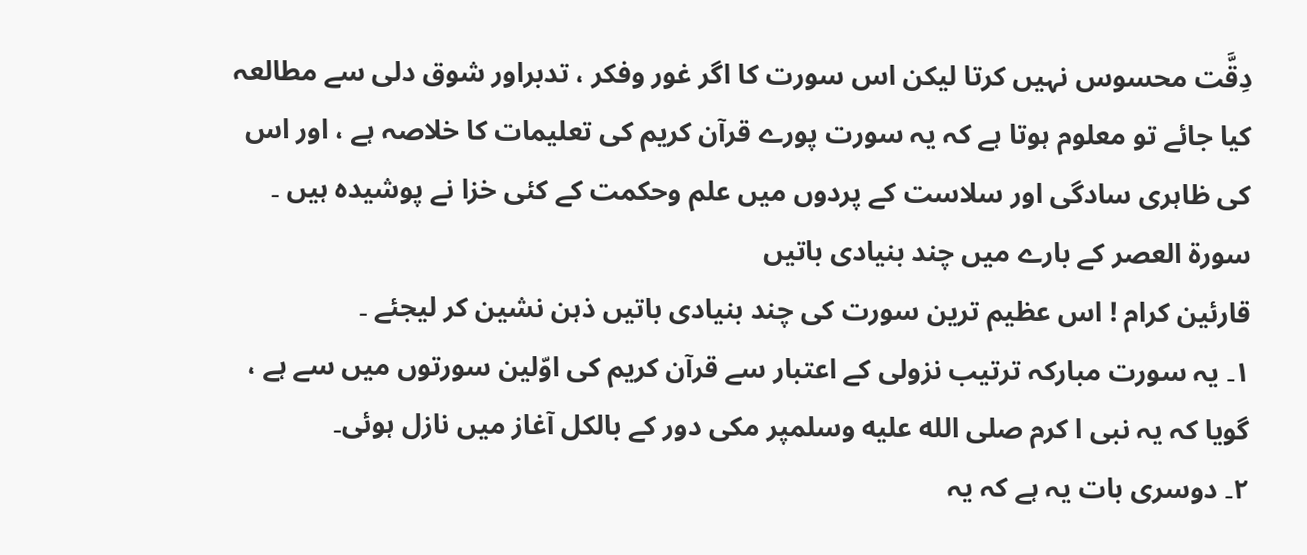دِقَّت محسوس نہیں کرتا لیکن اس سورت کا اگر غور وفکر ، تدبراور شوق دلی سے مطالعہ کیا جائے تو معلوم ہوتا ہے کہ یہ سورت پورے قرآن کریم کی تعلیمات کا خلاصہ ہے ، اور اس کی ظاہری سادگی اور سلاست کے پردوں میں علم وحکمت کے کئی خزا نے پوشیدہ ہیں ۔
سورۃ العصر کے بارے میں چند بنیادی باتیں
قارئین کرام ! اس عظیم ترین سورت کی چند بنیادی باتیں ذہن نشین کر لیجئے ۔
۱۔ یہ سورت مبارکہ ترتیب نزولی کے اعتبار سے قرآن کریم کی اوّلین سورتوں میں سے ہے ، گویا کہ یہ نبی ا کرم صلى الله عليه وسلمپر مکی دور کے بالکل آغاز میں نازل ہوئی۔
۲۔ دوسری بات یہ ہے کہ یہ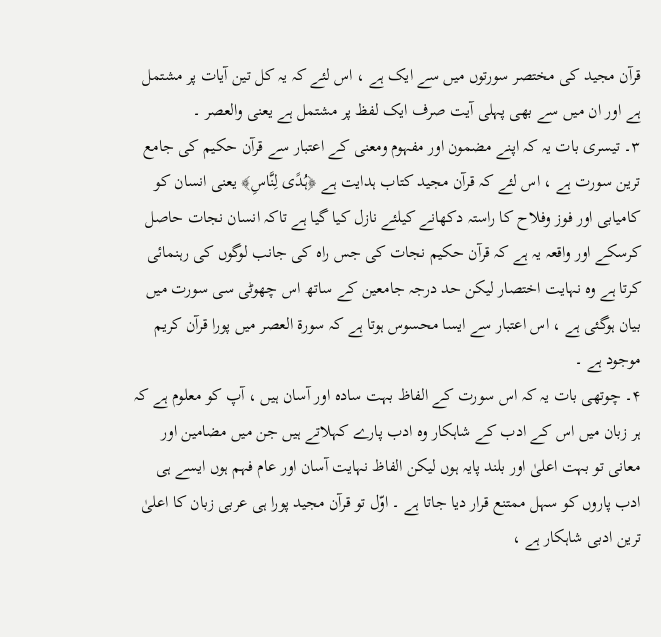قرآن مجید کی مختصر سورتوں میں سے ایک ہے ، اس لئے کہ یہ کل تین آیات پر مشتمل ہے اور ان میں سے بھی پہلی آیت صرف ایک لفظ پر مشتمل ہے یعنی والعصر ۔
۳۔ تیسری بات یہ کہ اپنے مضمون اور مفہوم ومعنی کے اعتبار سے قرآن حکیم کی جامع ترین سورت ہے ، اس لئے کہ قرآن مجید کتاب ہدایت ہے ﴿ہُدًی لِنَّاسِ﴾ یعنی انسان کو کامیابی اور فوز وفلاح کا راستہ دکھانے کیلئے نازل کیا گیا ہے تاکہ انسان نجات حاصل کرسکے اور واقعہ یہ ہے کہ قرآن حکیم نجات کی جس راہ کی جانب لوگوں کی رہنمائی کرتا ہے وہ نہایت اختصار لیکن حد درجہ جامعین کے ساتھ اس چھوٹی سی سورت میں بیان ہوگئی ہے ، اس اعتبار سے ایسا محسوس ہوتا ہے کہ سورۃ العصر میں پورا قرآن کریم موجود ہے ۔
۴۔ چوتھی بات یہ کہ اس سورت کے الفاظ بہت سادہ اور آسان ہیں ، آپ کو معلوم ہے کہ ہر زبان میں اس کے ادب کے شاہکار وہ ادب پارے کہلاتے ہیں جن میں مضامین اور معانی تو بہت اعلیٰ اور بلند پایہ ہوں لیکن الفاظ نہایت آسان اور عام فہم ہوں ایسے ہی ادب پاروں کو سہل ممتنع قرار دیا جاتا ہے ۔ اوّل تو قرآن مجید پورا ہی عربی زبان کا اعلیٰ ترین ادبی شاہکار ہے ،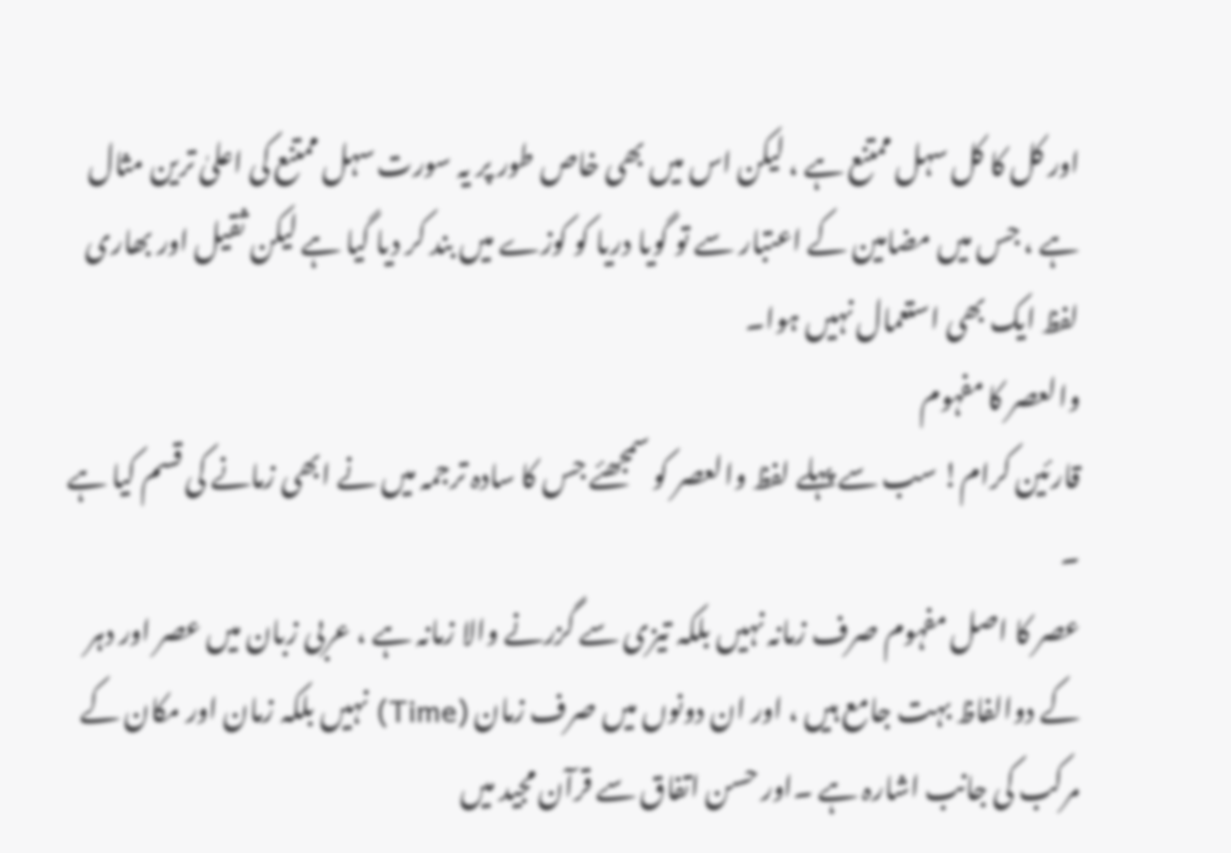اور کل کا کل سہل ممتنع ہے ، لیکن اس میں بھی خاص طور پر یہ سورت سہل ممتنع کی اعلیٰ ترین مثال ہے ، جس میں مضامین کے اعتبار سے تو گویا دریا کو کوزے میں بند کر دیا گیا ہے لیکن ثقیل اور بھاری لفظ ایک بھی استعمال نہیں ہوا۔
والعصر کا مفہوم
قارئین کرام! سب سے پہلے لفظ والعصر کو سمجھئے جس کا سادہ ترجمہ میں نے ابھی زمانے کی قسم کیا ہے ۔
عصر کا اصل مفہوم صرف زمانہ نہیں بلکہ تیزی سے گزرنے والا زمانہ ہے ، عربی زبان میں عصر اور دہر کے دوالفاظ بہت جامع ہیں ، اور ان دونوں میں صرف زمان (Time) نہیں بلکہ زمان اور مکان کے مرکب کی جانب اشارہ ہے ۔اور حسن اتفاق سے قرآن مجید میں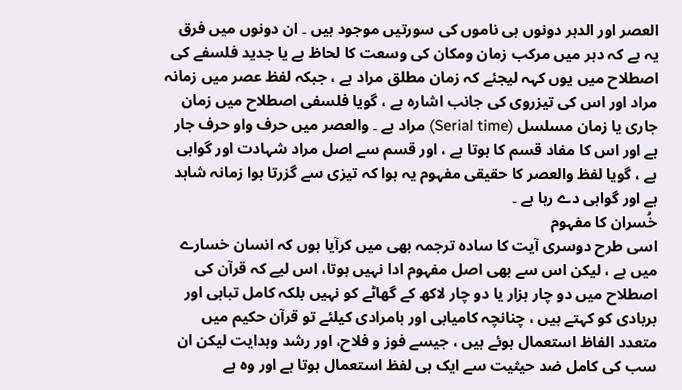العصر اور الدہر دونوں ہی ناموں کی سورتیں موجود ہیں ۔ ان دونوں میں فرق یہ ہے کہ دہر میں مرکب زمان ومکان کی وسعت کا لحاظ ہے یا جدید فلسفے کی اصطلاح میں یوں کہہ لیجئے کہ زمان مطلق مراد ہے ، جبکہ لفظ عصر میں زمانہ مراد اور اس کی تیزروی کی جانب اشارہ ہے ، گویا فلسفی اصطلاح میں زمان جاری یا زمان مسلسل (Serial time) مراد ہے ۔ والعصر میں حرف واو حرف جار ہے اور اس کا مفاد قسم کا ہوتا ہے ، اور قسم سے اصل مراد شہادت اور گواہی ہے ، گویا لفظ والعصر کا حقیقی مفہوم یہ ہوا کہ تیزی سے گزرتا ہوا زمانہ شاہد ہے اور گواہی دے رہا ہے ۔
خُسران کا مفہوم
اسی طرح دوسری آیت کا سادہ ترجمہ بھی میں کرآیا ہوں کہ انسان خسارے میں ہے ، لیکن اس سے بھی اصل مفہوم ادا نہیں ہوتا، اس لیے کہ قرآن کی اصطلاح میں دو چار ہزار یا دو چار لاکھ کے گھاٹے کو نہیں بلکہ کامل تباہی اور بربادی کو کہتے ہیں ، چنانچہ کامیابی اور بامرادی کیلئے تو قرآن حکیم میں متعدد الفاظ استعمال ہوئے ہیں ، جیسے فوز و فلاح، اور رشد وہدایت لیکن ان سب کی کامل ضد حیثیت سے ایک ہی لفظ استعمال ہوتا ہے اور وہ ہے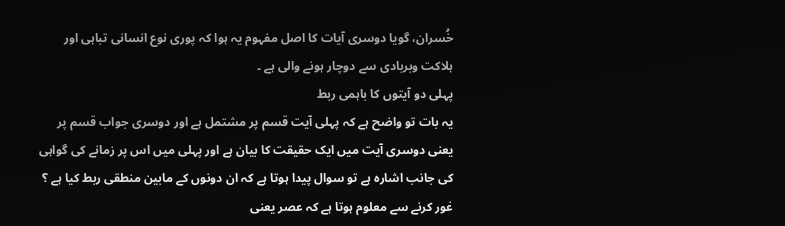خُسران، گویا دوسری آیات کا اصل مفہوم یہ ہوا کہ پوری نوع انسانی تباہی اور ہلاکت وبربادی سے دوچار ہونے والی ہے ۔
پہلی دو آیتوں کا باہمی ربط
یہ بات تو واضح ہے کہ پہلی آیت قسم پر مشتمل ہے اور دوسری جواب قسم پر یعنی دوسری آیت میں ایک حقیقت کا بیان ہے اور پہلی میں اس پر زمانے کی گواہی کی جانب اشارہ ہے تو سوال پیدا ہوتا ہے کہ ان دونوں کے مابین منطقی ربط کیا ہے ؟ غور کرنے سے معلوم ہوتا ہے کہ عصر یعنی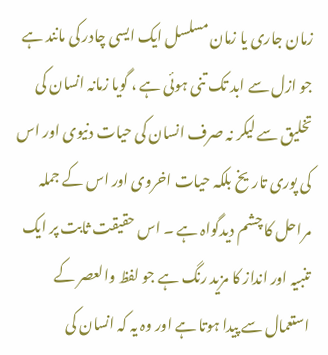زمان جاری یا زمان مسلسل ایک ایسی چادر کی مانند ہے جو ازل سے ابد تک تنی ہوئی ہے ، گویا زمانہ انسان کی تخلیق سے لیکر نہ صرف انسان کی حیات دنیوی اور اس کی پوری تاریخ بلکہ حیات اخروی اور اس کے جملہ مراحل کا چشم دیدگواہ ہے ۔ اس حقیقت ثابت پر ایک تنبیہ اور انداز کا مزید رنگ ہے جو لفظ والعصر کے استعمال سے پیدا ہوتا ہے اور وہ یہ کہ انسان کی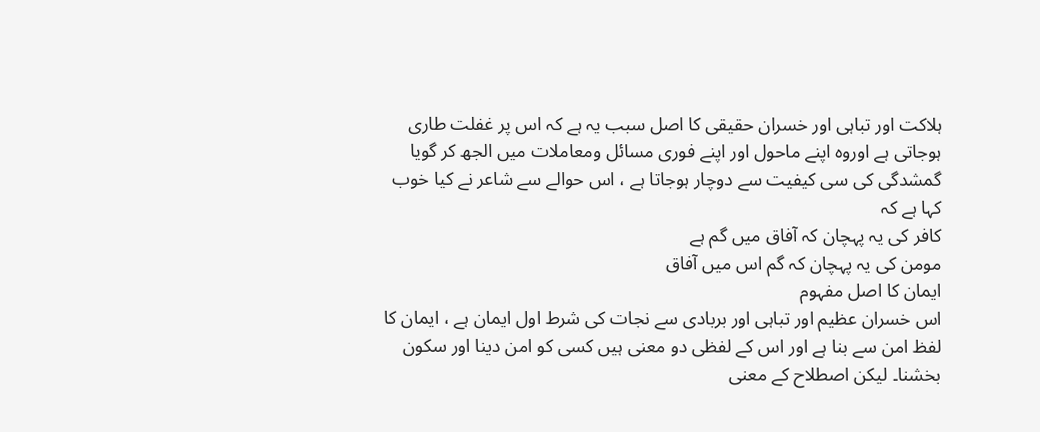ہلاکت اور تباہی اور خسران حقیقی کا اصل سبب یہ ہے کہ اس پر غفلت طاری ہوجاتی ہے اوروہ اپنے ماحول اور اپنے فوری مسائل ومعاملات میں الجھ کر گویا گمشدگی کی سی کیفیت سے دوچار ہوجاتا ہے ، اس حوالے سے شاعر نے کیا خوب کہا ہے کہ
کافر کی یہ پہچان کہ آفاق میں گم ہے
مومن کی یہ پہچان کہ گم اس میں آفاق
ایمان کا اصل مفہوم
اس خسران عظیم اور تباہی اور بربادی سے نجات کی شرط اول ایمان ہے ، ایمان کا لفظ امن سے بنا ہے اور اس کے لفظی دو معنی ہیں کسی کو امن دینا اور سکون بخشنا۔ لیکن اصطلاح کے معنی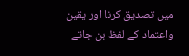میں تصدیق کرنا اور یقین واعتماد کے لفظ بن جاتے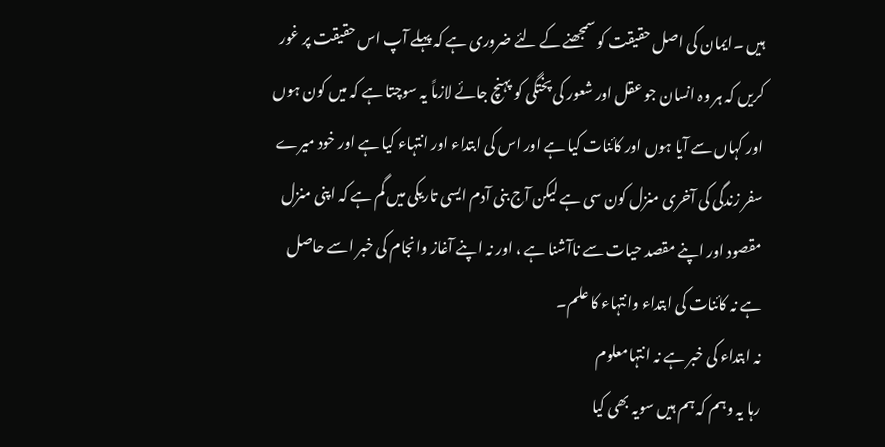ہیں ۔ایمان کی اصل حقیقت کو سمجھنے کے لئے ضروری ہے کہ پہلے آپ اس حقیقت پر غور کریں کہ ہر وہ انسان جو عقل اور شعور کی پختگی کو پہنچ جائے لازماً یہ سوچتا ہے کہ میں کون ہوں اور کہاں سے آیا ہوں اور کائنات کیا ہے اور اس کی ابتداء اور انتہاء کیا ہے اور خود میرے سفر زندگی کی آخری منزل کون سی ہے لیکن آج بنی آدم ایسی تاریکی میں گم ہے کہ اپنی منزل مقصود اور اپنے مقصد حیات سے ناآشنا ہے ، اور نہ اپنے آغاز وانجام کی خبر اسے حاصل ہے نہ کائنات کی ابتداء وانتہاء کا علم۔
نہ ابتداء کی خبر ہے نہ انتہامعلوم
رہا یہ وہم کہ ہم ہیں سویہ بھی کیا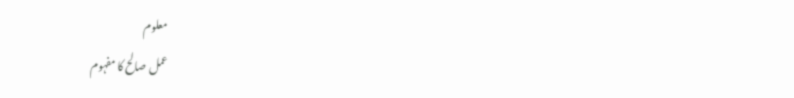معلوم
عمل صالح کا مفہوم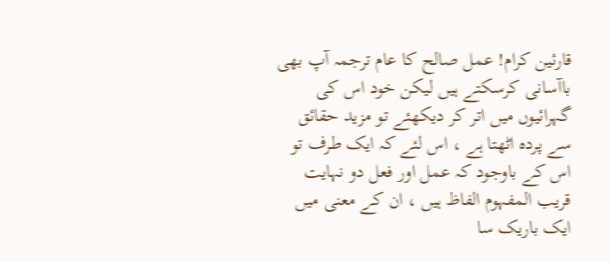قارئین کرام! عمل صالح کا عام ترجمہ آپ بھی باآسانی کرسکتے ہیں لیکن خود اس کی گہرائیوں میں اتر کر دیکھئے تو مزید حقائق سے پردہ اٹھتا ہے ، اس لئے کہ ایک طرف تو اس کے باوجود کہ عمل اور فعل دو نہایت قریب المفہوم الفاظ ہیں ، ان کے معنی میں ایک باریک سا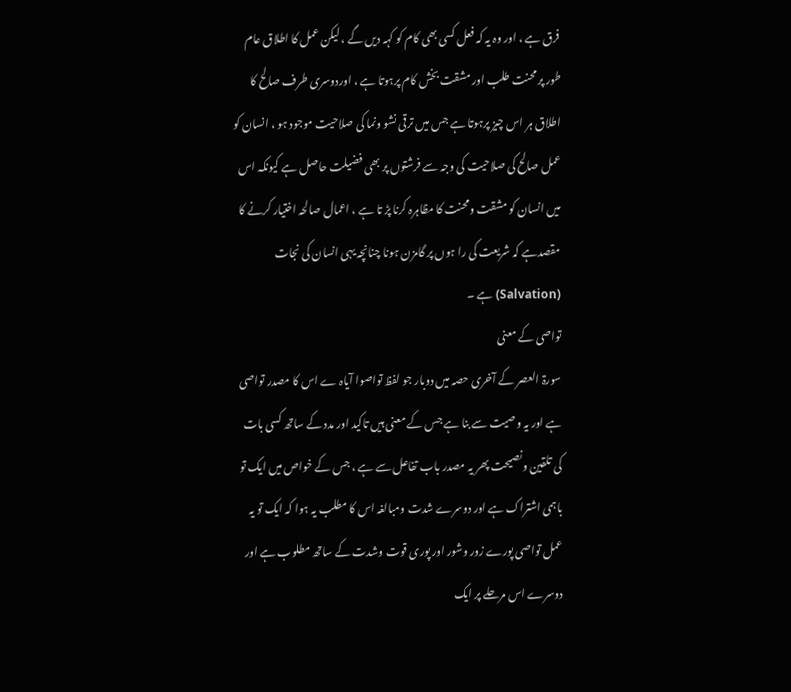فرق ہے ، اور وہ یہ کہ فعل کسی بھی کام کو کہہ دیں گے ، لیکن عمل کا اطلاق عام طور پر محنت طلب اور مشقت بخش کام پرہوتا ہے ، اوردوسری طرف صالح کا اطلاق ہر اس چیز پرہوتا ہے جس میں ترقی نشو ونما کی صلاحیت موجود ہو ، انسان کو عمل صالح کی صلاحیت کی وجہ سے فرشتوں پر بھی فضیلت حاصل ہے کیونکہ اس میں انسان کو مشقت ومحنت کا مظاہرہ کرنا پڑ تا ہے ، اعمال صالحہ اختیار کرنے کا مقصدہے کہ شریعت کی را ہوں پر گامزن ہونا چنانچہ یہی انسان کی نجات (Salvation) ہے ۔
تواصی کے معنی
سورۃ العصر کے آخری حصہ میں دوبار جو لفظ تواصوا آیاہ ے اس کا مصدر تواصی ہے اور یہ وصیت سے بنا ہے جس کے معنی ہیں تاکید اور مدد کے ساتھ کسی بات کی تلقین ونصیحت پھر یہ مصدر باب تفاعل سے ہے ، جس کے خواص میں ایک تو باہمی اشتراک ہے اور دوسرے شدت ومبالغہ اس کا مطلب یہ ہوا کہ ایک تو یہ عمل تواصی پورے زور وشور اور پوری قوت وشدت کے ساتھ مطلوب ہے اور دوسرے اس مرحلے پر ایک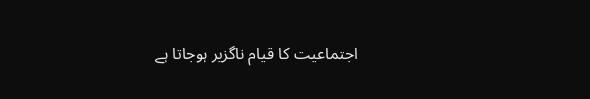اجتماعیت کا قیام ناگزیر ہوجاتا ہے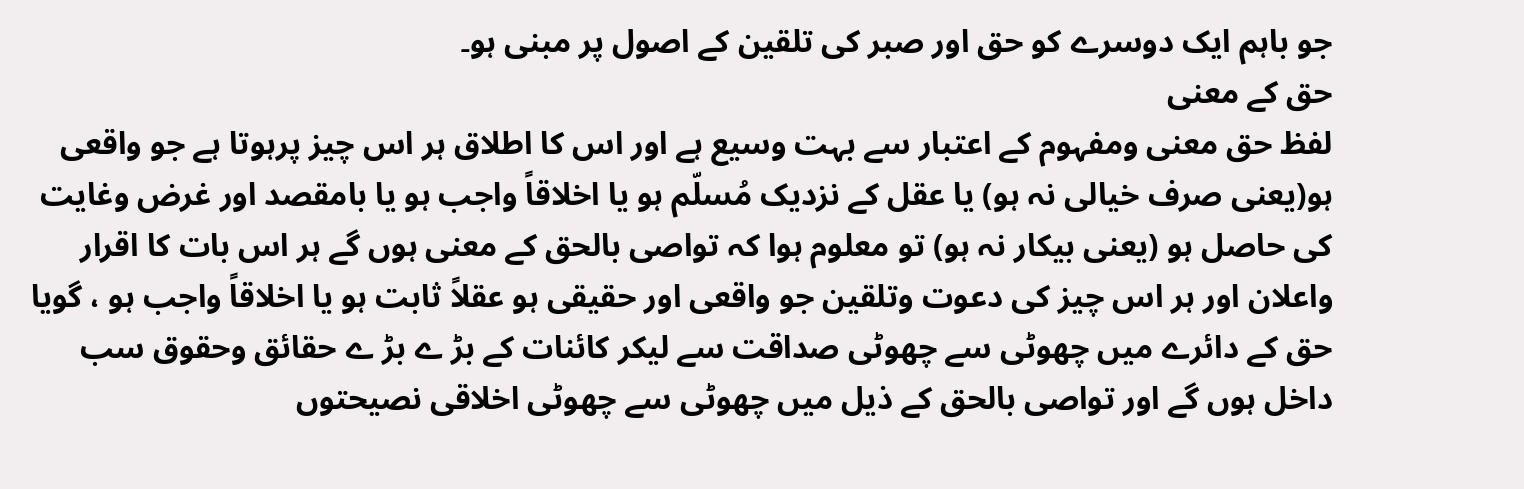جو باہم ایک دوسرے کو حق اور صبر کی تلقین کے اصول پر مبنی ہو۔
حق کے معنی
لفظ حق معنی ومفہوم کے اعتبار سے بہت وسیع ہے اور اس کا اطلاق ہر اس چیز پرہوتا ہے جو واقعی ہو(یعنی صرف خیالی نہ ہو) یا عقل کے نزدیک مُسلّم ہو یا اخلاقاً واجب ہو یا بامقصد اور غرض وغایت کی حاصل ہو (یعنی بیکار نہ ہو) تو معلوم ہوا کہ تواصی بالحق کے معنی ہوں گے ہر اس بات کا اقرار واعلان اور ہر اس چیز کی دعوت وتلقین جو واقعی اور حقیقی ہو عقلاً ثابت ہو یا اخلاقاً واجب ہو ، گویا حق کے دائرے میں چھوٹی سے چھوٹی صداقت سے لیکر کائنات کے بڑ ے بڑ ے حقائق وحقوق سب داخل ہوں گے اور تواصی بالحق کے ذیل میں چھوٹی سے چھوٹی اخلاقی نصیحتوں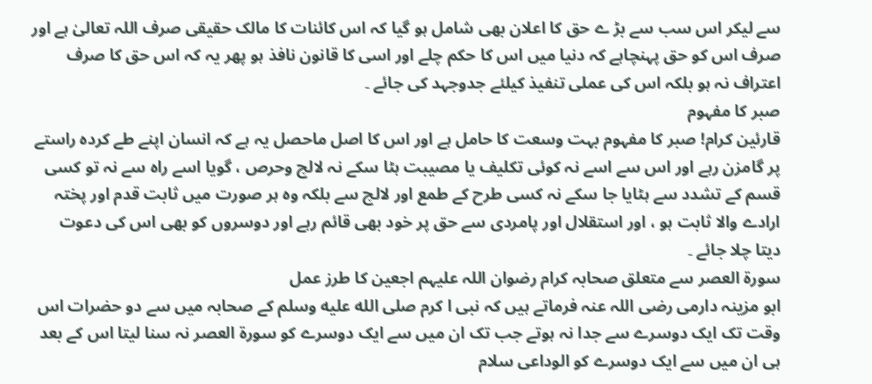سے لیکر اس سب سے بڑ ے حق کا اعلان بھی شامل ہو گیا کہ اس کائنات کا مالک حقیقی صرف اللہ تعالیٰ ہے اور صرف اس کو حق پہنچاہے کہ دنیا میں اس کا حکم چلے اور اسی کا قانون نافذ ہو پھر یہ کہ اس حق کا صرف اعتراف نہ ہو بلکہ اس کی عملی تنفیذ کیلئے جدوجہد کی جائے ۔
صبر کا مفہوم
قارئین کرام! صبر کا مفہوم بہت وسعت کا حامل ہے اور اس کا اصل ماحصل یہ ہے کہ انسان اپنے طے کردہ راستے پر گامزن رہے اور اس سے اسے نہ کوئی تکلیف یا مصیبت ہٹا سکے نہ لالچ وحرص ، گویا اسے راہ سے نہ تو کسی قسم کے تشدد سے ہٹایا جا سکے نہ کسی طرح کے طمع اور لالچ سے بلکہ وہ ہر صورت میں ثابت قدم اور پختہ ارادے والا ثابت ہو ، اور استقلال اور پامردی سے حق پر خود بھی قائم رہے اور دوسروں کو بھی اس کی دعوت دیتا چلا جائے ۔
سورۃ العصر سے متعلق صحابہ کرام رضوان اللہ علیہم اجعین کا طرز عمل
ابو مزینہ دارمی رضی اللہ عنہ فرماتے ہیں کہ نبی ا کرم صلى الله عليه وسلم کے صحابہ میں سے دو حضرات اس وقت تک ایک دوسرے سے جدا نہ ہوتے جب تک ان میں سے ایک دوسرے کو سورۃ العصر نہ سنا لیتا اس کے بعد ہی ان میں سے ایک دوسرے کو الوداعی سلام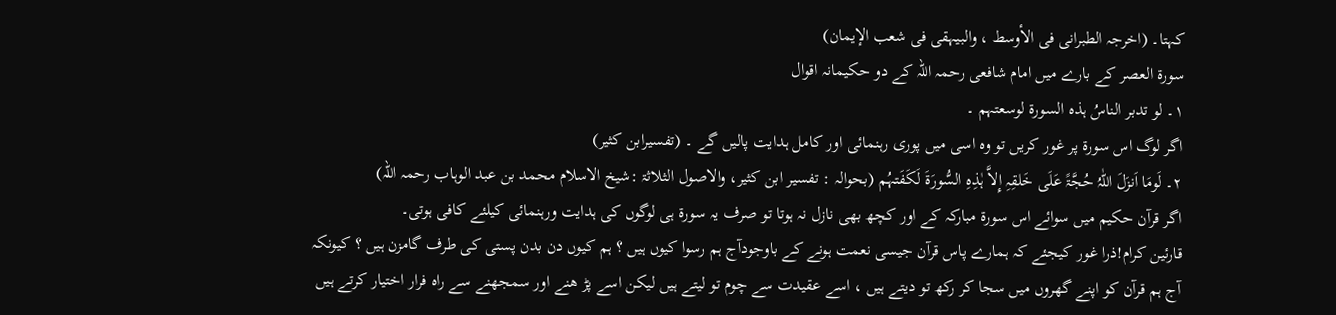کہتا۔ (اخرجہ الطبرانی فی الأوسط ، والبیہقی فی شعب الإیمان)
سورۃ العصر کے بارے میں امام شافعی رحمہ اللہ کے دو حکیمانہ اقوال
۱۔ لو تدبر الناسُ ہذہ السورۃ لوسعتہم ۔
اگر لوگ اس سورۃ پر غور کریں تو وہ اسی میں پوری رہنمائی اور کامل ہدایت پالیں گے ۔ (تفسیرابن کثیر)
۲۔ لَومَا اَنزَلَ اللّٰہُ حُجَّۃً عَلَی خَلقِہِ إِلاَّ ہٰذِہِ السُّورَۃَ لَکَفَتہُم (بحوالہ : تفسیر ابن کثیر، والاصول الثلاثۃ :شیخ الاسلام محمد بن عبد الوہاب رحمہ اللہ)
اگر قرآن حکیم میں سوائے اس سورۃ مبارکہ کے اور کچھ بھی نازل نہ ہوتا تو صرف یہ سورۃ ہی لوگوں کی ہدایت ورہنمائی کیلئے کافی ہوتی۔
قارئین کرام!ذرا غور کیجئے کہ ہمارے پاس قرآن جیسی نعمت ہونے کے باوجودآج ہم رسوا کیوں ہیں ؟ ہم کیوں دن بدن پستی کی طرف گامزن ہیں ؟ کیونکہ آج ہم قرآن کو اپنے گھروں میں سجا کر رکھ تو دیتے ہیں ، اسے عقیدت سے چوم تو لیتے ہیں لیکن اسے پڑ ھنے اور سمجھنے سے راہ فرار اختیار کرتے ہیں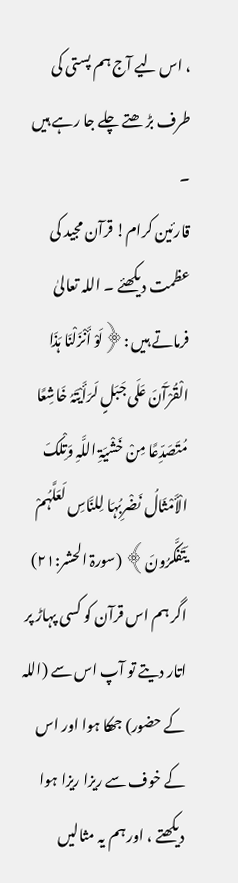، اس لیے آج ہم پستی کی طرف بڑ ھتے چلے جا رہے ہیں ۔
قارئین کرام! قرآن مجید کی عظمت دیکھئے ۔ اللہ تعالیٰ فرماتے ہیں :﴿لَوْ أَنْزَلْنَا ہَذَا الْقُرْآَنَ عَلَی جَبَلٍ لَرَأَیْتَہُ خَاشِعًا مُتَصَدِّعًا مِنْ خَشْیَۃِ اللَّہِ وَتِلْکَ الْأَمْثَالُ نَضْرِبُہَا لِلنَّاسِ لَعَلَّہُمْ یَتَفَکَّرُونَ﴾ (سورۃ الحشر:۲۱)
اگر ہم اس قرآن کو کسی پہاڑ پر اتار دیتے تو آپ اس سے (اللہ کے حضور) جھکا ہوا اور اس کے خوف سے ریزا ریزا ہوا دیکھتے ، اور ہم یہ مثالیں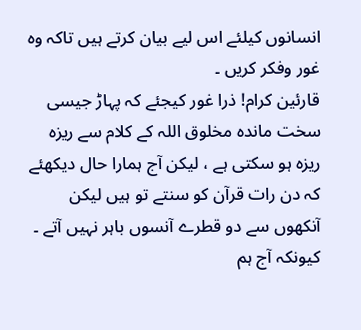انسانوں کیلئے اس لیے بیان کرتے ہیں تاکہ وہ غور وفکر کریں ۔
قارئین کرام! ذرا غور کیجئے کہ پہاڑ جیسی سخت ماندہ مخلوق اللہ کے کلام سے ریزہ ریزہ ہو سکتی ہے ، لیکن آج ہمارا حال دیکھئے کہ دن رات قرآن کو سنتے تو ہیں لیکن آنکھوں سے دو قطرے آنسوں باہر نہیں آتے ۔ کیونکہ آج ہم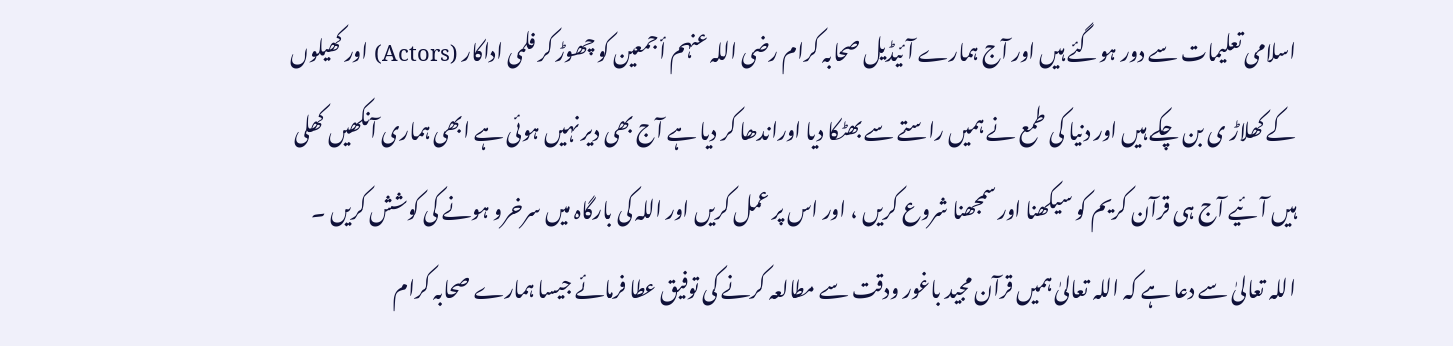اسلامی تعلیمات سے دور ہوگئے ہیں اور آج ہمارے آئیڈیل صحابہ کرام رضی اللہ عنہم أجمعین کو چھوڑ کر فلمی اداکار (Actors) اور کھیلوں کے کھلاڑ ی بن چکے ہیں اور دنیا کی طمع نے ہمیں راستے سے بھٹکا دیا اوراندھا کر دیا ہے آج بھی دیر نہیں ہوئی ہے ابھی ہماری آنکھیں کھلی ہیں آئیے آج ہی قرآن کریم کو سیکھنا اور سمجھنا شروع کریں ، اور اس پر عمل کریں اور اللہ کی بارگاہ میں سرخرو ہونے کی کوشش کریں ۔
اللہ تعالیٰ سے دعا ہے کہ اللہ تعالیٰ ہمیں قرآن مجید باغور ودقت سے مطالعہ کرنے کی توفیق عطا فرمائے جیسا ہمارے صحابہ کرام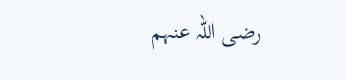رضی اللہ عنہم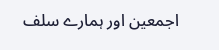اجمعین اور ہمارے سلف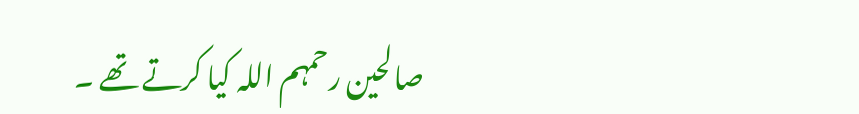صالحین رحمہم اللہ کیا کرتے تھے ۔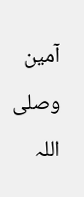آمین
وصلی اللہ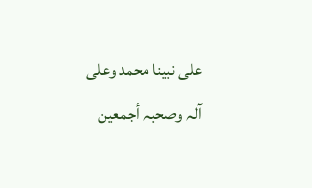علی نبینا محمد وعلی آلہ وصحبہ أجمعین